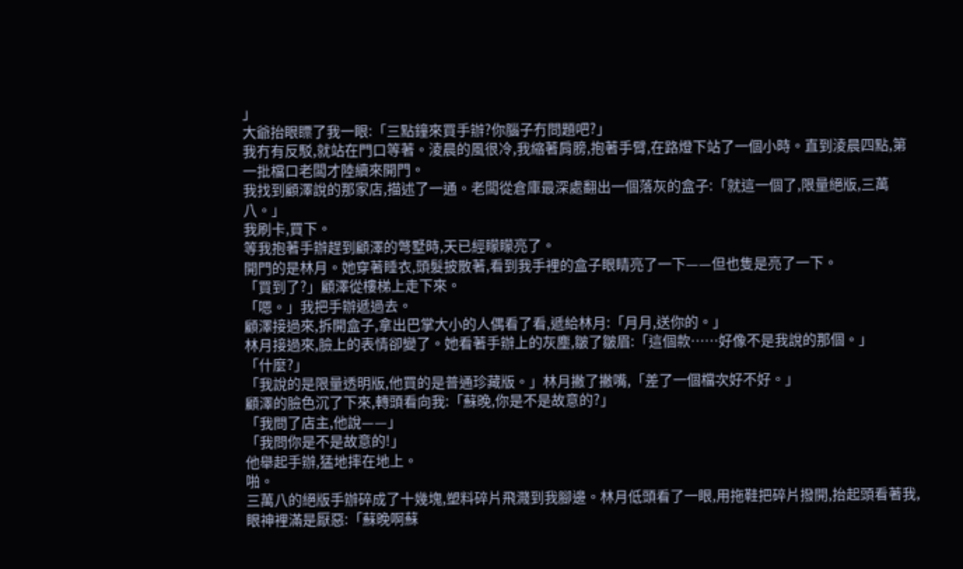」
大爺抬眼瞟了我一眼:「三點鐘來買手辦?你腦子冇問題吧?」
我冇有反駁,就站在門口等著。淩晨的風很冷,我縮著肩膀,抱著手臂,在路燈下站了一個小時。直到淩晨四點,第一批檔口老闆才陸續來開門。
我找到顧澤說的那家店,描述了一通。老闆從倉庫最深處翻出一個落灰的盒子:「就這一個了,限量絕版,三萬八。」
我刷卡,買下。
等我抱著手辦趕到顧澤的彆墅時,天已經矇矇亮了。
開門的是林月。她穿著睡衣,頭髮披散著,看到我手裡的盒子眼睛亮了一下——但也隻是亮了一下。
「買到了?」顧澤從樓梯上走下來。
「嗯。」我把手辦遞過去。
顧澤接過來,拆開盒子,拿出巴掌大小的人偶看了看,遞給林月:「月月,送你的。」
林月接過來,臉上的表情卻變了。她看著手辦上的灰塵,皺了皺眉:「這個款……好像不是我說的那個。」
「什麼?」
「我說的是限量透明版,他買的是普通珍藏版。」林月撇了撇嘴,「差了一個檔次好不好。」
顧澤的臉色沉了下來,轉頭看向我:「蘇晚,你是不是故意的?」
「我問了店主,他說——」
「我問你是不是故意的!」
他舉起手辦,猛地摔在地上。
啪。
三萬八的絕版手辦碎成了十幾塊,塑料碎片飛濺到我腳邊。林月低頭看了一眼,用拖鞋把碎片撥開,抬起頭看著我,眼神裡滿是厭惡:「蘇晚啊蘇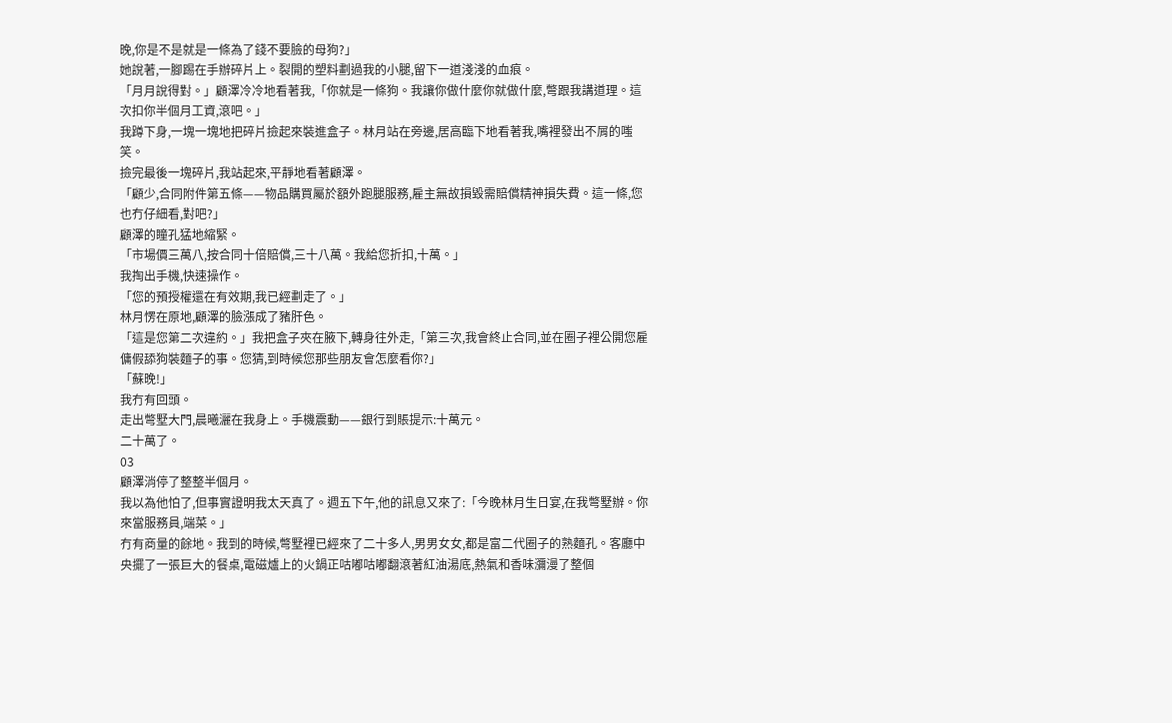晚,你是不是就是一條為了錢不要臉的母狗?」
她說著,一腳踢在手辦碎片上。裂開的塑料劃過我的小腿,留下一道淺淺的血痕。
「月月說得對。」顧澤冷冷地看著我,「你就是一條狗。我讓你做什麼你就做什麼,彆跟我講道理。這次扣你半個月工資,滾吧。」
我蹲下身,一塊一塊地把碎片撿起來裝進盒子。林月站在旁邊,居高臨下地看著我,嘴裡發出不屑的嗤笑。
撿完最後一塊碎片,我站起來,平靜地看著顧澤。
「顧少,合同附件第五條——物品購買屬於額外跑腿服務,雇主無故損毀需賠償精神損失費。這一條,您也冇仔細看,對吧?」
顧澤的瞳孔猛地縮緊。
「市場價三萬八,按合同十倍賠償,三十八萬。我給您折扣,十萬。」
我掏出手機,快速操作。
「您的預授權還在有效期,我已經劃走了。」
林月愣在原地,顧澤的臉漲成了豬肝色。
「這是您第二次違約。」我把盒子夾在腋下,轉身往外走,「第三次,我會終止合同,並在圈子裡公開您雇傭假舔狗裝麵子的事。您猜,到時候您那些朋友會怎麼看你?」
「蘇晚!」
我冇有回頭。
走出彆墅大門,晨曦灑在我身上。手機震動——銀行到賬提示:十萬元。
二十萬了。
03
顧澤消停了整整半個月。
我以為他怕了,但事實證明我太天真了。週五下午,他的訊息又來了:「今晚林月生日宴,在我彆墅辦。你來當服務員,端菜。」
冇有商量的餘地。我到的時候,彆墅裡已經來了二十多人,男男女女,都是富二代圈子的熟麵孔。客廳中央擺了一張巨大的餐桌,電磁爐上的火鍋正咕嘟咕嘟翻滾著紅油湯底,熱氣和香味瀰漫了整個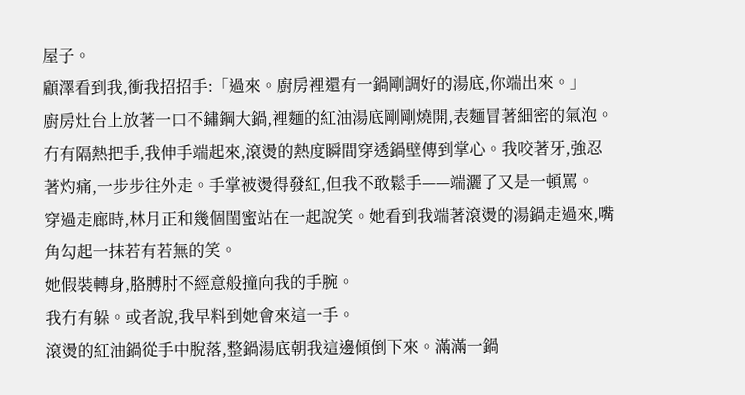屋子。
顧澤看到我,衝我招招手:「過來。廚房裡還有一鍋剛調好的湯底,你端出來。」
廚房灶台上放著一口不鏽鋼大鍋,裡麵的紅油湯底剛剛燒開,表麵冒著細密的氣泡。冇有隔熱把手,我伸手端起來,滾燙的熱度瞬間穿透鍋壁傳到掌心。我咬著牙,強忍著灼痛,一步步往外走。手掌被燙得發紅,但我不敢鬆手——端灑了又是一頓罵。
穿過走廊時,林月正和幾個閨蜜站在一起說笑。她看到我端著滾燙的湯鍋走過來,嘴角勾起一抹若有若無的笑。
她假裝轉身,胳膊肘不經意般撞向我的手腕。
我冇有躲。或者說,我早料到她會來這一手。
滾燙的紅油鍋從手中脫落,整鍋湯底朝我這邊傾倒下來。滿滿一鍋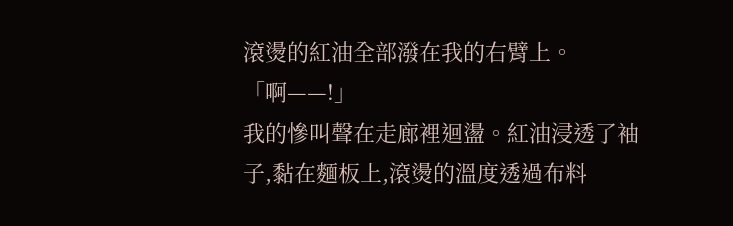滾燙的紅油全部潑在我的右臂上。
「啊——!」
我的慘叫聲在走廊裡迴盪。紅油浸透了袖子,黏在麵板上,滾燙的溫度透過布料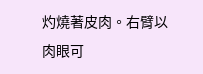灼燒著皮肉。右臂以肉眼可